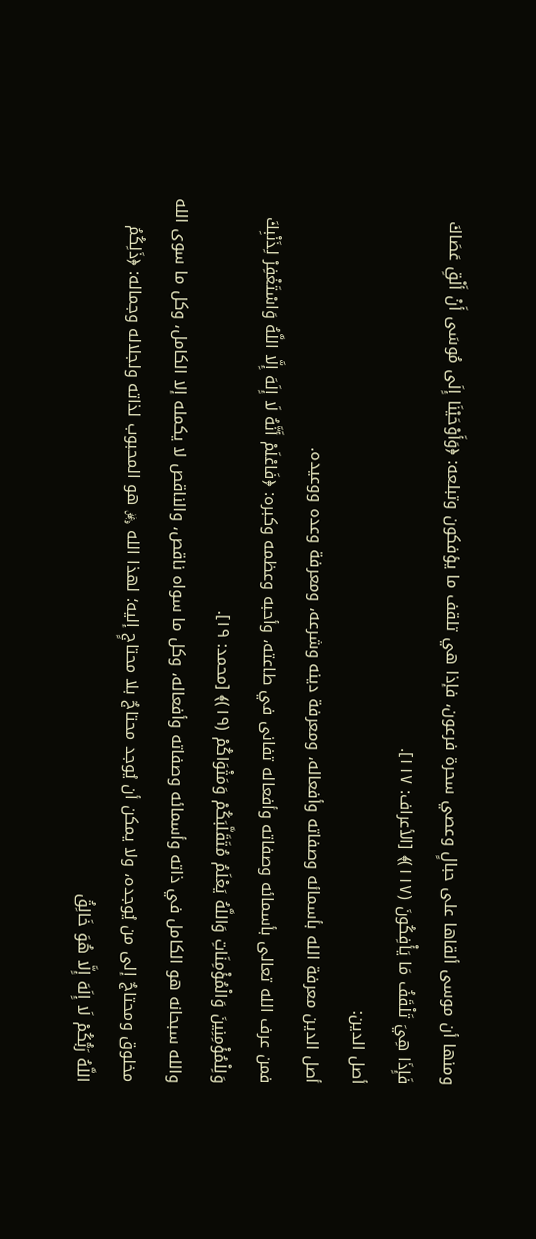ومنها أن موسى ألقاها على حبالٍ وعصي سحرة فرعون، فإذا هي تلقف ما يؤفكون وتبلعه: ﴿وَأَوْحَيْنَا إِلَى مُوسَى أَنْ أَلْقِ عَصَاكَ فَإِذَا هِيَ تَلْقَفُ مَا يَأْفِكُونَ (١١٧)﴾ [الأعراف: ١١٧].
أصل الدين:
أصل الدين معرفة الله بأسمائه وصفاته وأفعاله، ومعرفة دينه وشرعه، ومعرفة وعده ووعيده.
فمن عرف الله تعالى بأسمائه وصفاته وأفعاله تفانى في طاعته، وأحبه وعظمه وكبره: ﴿فَاعْلَمْ أَنَّهُ لَا إِلَهَ إِلَّا اللَّهُ وَاسْتَغْفِرْ لِذَنْبِكَ وَلِلْمُؤْمِنِينَ وَالْمُؤْمِنَاتِ وَاللَّهُ يَعْلَمُ مُتَقَلَّبَكُمْ وَمَثْوَاكُمْ (١٩)﴾ [محمد: ١٩].
والله سبحانه هو الكامل في ذاته وأسمائه وصفاته وأفعاله، وكل ما سواه ناقص، والناقص لا يكمله إلا الكامل، وكل ما سوى الله مخلوق ومحتاجٌ إلى من يُوجده، ولا يمكن أن يُوجد محتاجٌ بلا محتاجٍ إليه؛ لهذا الله ﷿ هو المحبوب لذاته ولجلاله وجماله: ﴿ذَلِكُمُ اللَّهُ رَبُّكُمْ لَا إِلَهَ إِلَّا هُوَ خَالِقُ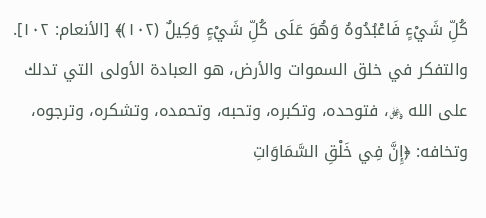كُلِّ شَيْءٍ فَاعْبُدُوهُ وَهُوَ عَلَى كُلِّ شَيْءٍ وَكِيلٌ (١٠٢)﴾ [الأنعام: ١٠٢].
والتفكر في خلق السموات والأرض، هو العبادة الأولى التي تدلك على الله ﷿، فتوحده، وتكبره، وتحبه، وتحمده، وتشكره، وترجوه، وتخافه: ﴿إِنَّ فِي خَلْقِ السَّمَاوَاتِ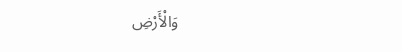وَالْأَرْضِ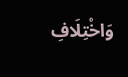وَاخْتِلَافِ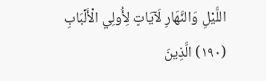اللَّيْلِ وَالنَّهَارِ لَآيَاتٍ لِأُولِي الْأَلْبَابِ (١٩٠) الَّذِينَ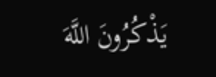يَذْكُرُونَ اللَّهَ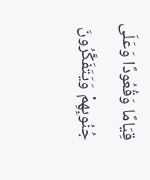قِيَامًا وَقُعُودًا وَعَلَى جُنُوبِهِمْ وَيَتَفَكَّرُونَ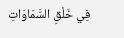فِي خَلْقِ السَّمَاوَاتِ